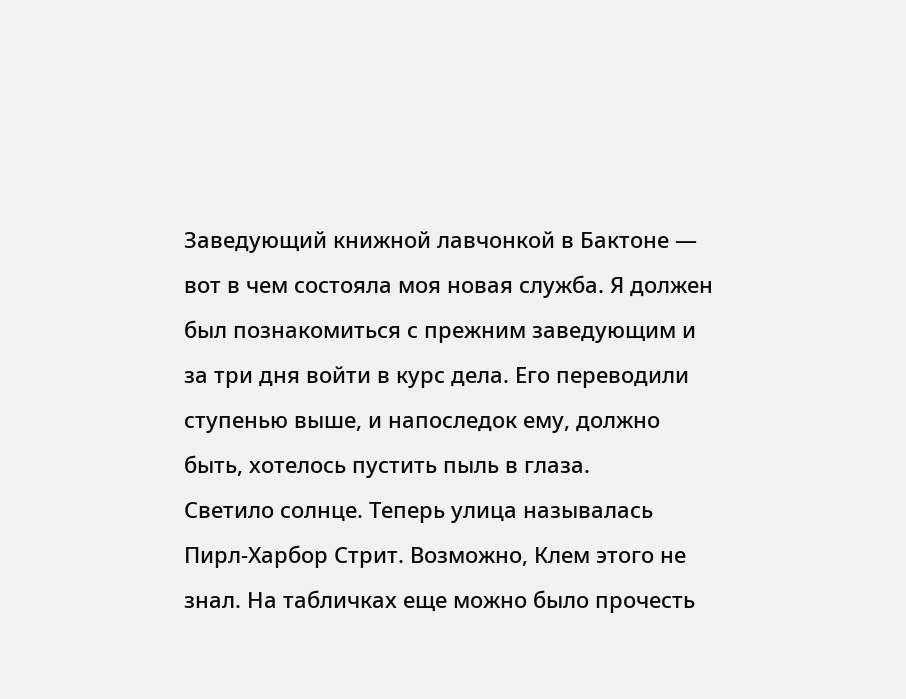Заведующий книжной лавчонкой в Бактоне — вот в чем состояла моя новая служба. Я должен был познакомиться с прежним заведующим и за три дня войти в курс дела. Его переводили ступенью выше, и напоследок ему, должно быть, хотелось пустить пыль в глаза.
Светило солнце. Теперь улица называлась Пирл-Харбор Стрит. Возможно, Клем этого не знал. На табличках еще можно было прочесть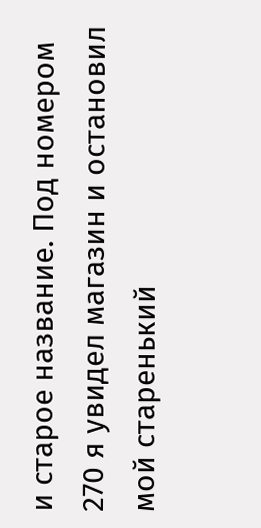и старое название. Под номером 270 я увидел магазин и остановил мой старенький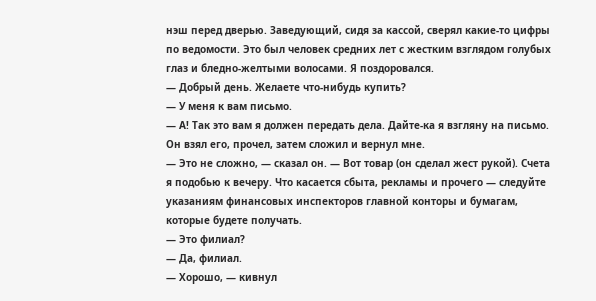нэш перед дверью. Заведующий, сидя за кассой, сверял какие-то цифры по ведомости. Это был человек средних лет с жестким взглядом голубых глаз и бледно-желтыми волосами. Я поздоровался.
— Добрый день. Желаете что-нибудь купить?
— У меня к вам письмо.
— А! Так это вам я должен передать дела. Дайте-ка я взгляну на письмо.
Он взял его, прочел, затем сложил и вернул мне.
— Это не сложно, — сказал он. — Вот товар (он сделал жест рукой). Счета я подобью к вечеру. Что касается сбыта, рекламы и прочего — следуйте указаниям финансовых инспекторов главной конторы и бумагам, которые будете получать.
— Это филиал?
— Да, филиал.
— Хорошо, — кивнул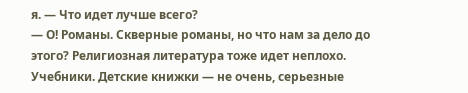я. — Что идет лучше всего?
— О! Романы. Скверные романы, но что нам за дело до этого? Религиозная литература тоже идет неплохо. Учебники. Детские книжки — не очень, серьезные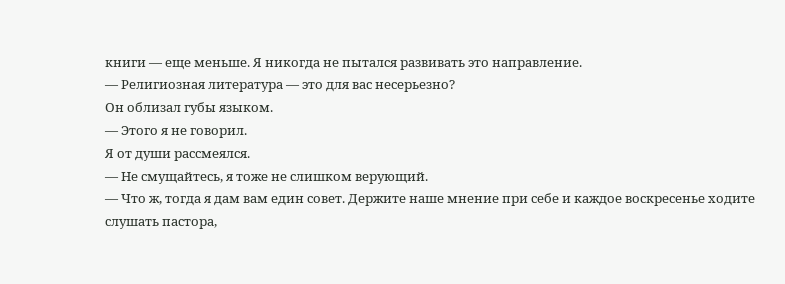книги — еще меньше. Я никогда не пытался развивать это направление.
— Религиозная литература — это для вас несерьезно?
Он облизал губы языком.
— Этого я не говорил.
Я от души рассмеялся.
— Не смущайтесь, я тоже не слишком верующий.
— Что ж, тогда я дам вам един совет. Держите наше мнение при себе и каждое воскресенье ходите слушать пастора,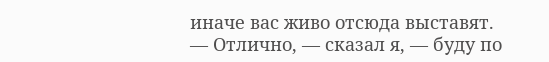иначе вас живо отсюда выставят.
— Отлично, — сказал я, — буду по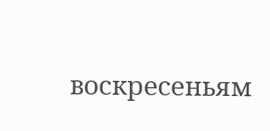воскресеньям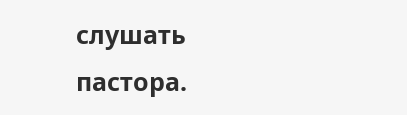слушать пастора.